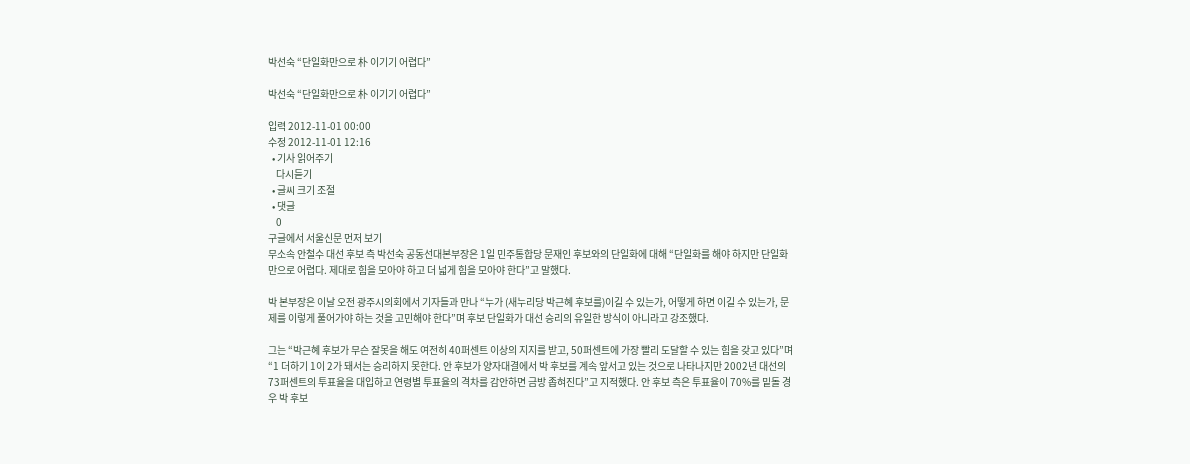박선숙 “단일화만으로 朴 이기기 어렵다”

박선숙 “단일화만으로 朴 이기기 어렵다”

입력 2012-11-01 00:00
수정 2012-11-01 12:16
  • 기사 읽어주기
    다시듣기
  • 글씨 크기 조절
  • 댓글
    0
구글에서 서울신문 먼저 보기
무소속 안철수 대선 후보 측 박선숙 공동선대본부장은 1일 민주통합당 문재인 후보와의 단일화에 대해 “단일화를 해야 하지만 단일화만으로 어렵다. 제대로 힘을 모아야 하고 더 넓게 힘을 모아야 한다”고 말했다.

박 본부장은 이날 오전 광주시의회에서 기자들과 만나 “누가 (새누리당 박근혜 후보를)이길 수 있는가, 어떻게 하면 이길 수 있는가, 문제를 이렇게 풀어가야 하는 것을 고민해야 한다”며 후보 단일화가 대선 승리의 유일한 방식이 아니라고 강조했다.

그는 “박근혜 후보가 무슨 잘못을 해도 여전히 40퍼센트 이상의 지지를 받고, 50퍼센트에 가장 빨리 도달할 수 있는 힘을 갖고 있다”며 “1 더하기 1이 2가 돼서는 승리하지 못한다. 안 후보가 양자대결에서 박 후보를 계속 앞서고 있는 것으로 나타나지만 2002년 대선의 73퍼센트의 투표율을 대입하고 연령별 투표율의 격차를 감안하면 금방 좁혀진다”고 지적했다. 안 후보 측은 투표율이 70%를 밑돌 경우 박 후보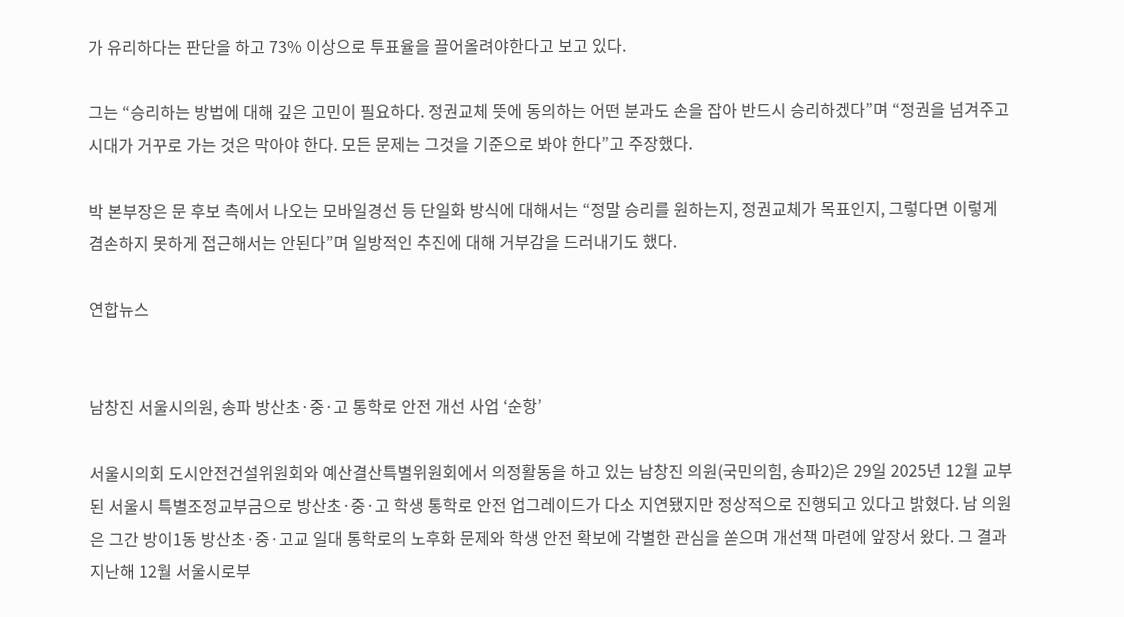가 유리하다는 판단을 하고 73% 이상으로 투표율을 끌어올려야한다고 보고 있다.

그는 “승리하는 방법에 대해 깊은 고민이 필요하다. 정권교체 뜻에 동의하는 어떤 분과도 손을 잡아 반드시 승리하겠다”며 “정권을 넘겨주고 시대가 거꾸로 가는 것은 막아야 한다. 모든 문제는 그것을 기준으로 봐야 한다”고 주장했다.

박 본부장은 문 후보 측에서 나오는 모바일경선 등 단일화 방식에 대해서는 “정말 승리를 원하는지, 정권교체가 목표인지, 그렇다면 이렇게 겸손하지 못하게 접근해서는 안된다”며 일방적인 추진에 대해 거부감을 드러내기도 했다.

연합뉴스


남창진 서울시의원, 송파 방산초·중·고 통학로 안전 개선 사업 ‘순항’

서울시의회 도시안전건설위원회와 예산결산특별위원회에서 의정활동을 하고 있는 남창진 의원(국민의힘, 송파2)은 29일 2025년 12월 교부된 서울시 특별조정교부금으로 방산초·중·고 학생 통학로 안전 업그레이드가 다소 지연됐지만 정상적으로 진행되고 있다고 밝혔다. 남 의원은 그간 방이1동 방산초·중·고교 일대 통학로의 노후화 문제와 학생 안전 확보에 각별한 관심을 쏟으며 개선책 마련에 앞장서 왔다. 그 결과 지난해 12월 서울시로부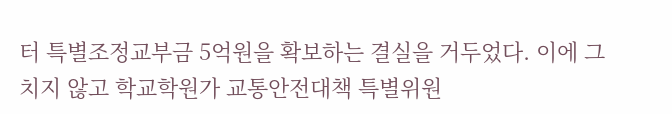터 특별조정교부금 5억원을 확보하는 결실을 거두었다. 이에 그치지 않고 학교학원가 교통안전대책 특별위원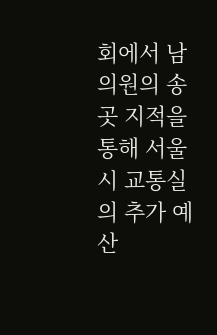회에서 남 의원의 송곳 지적을 통해 서울시 교통실의 추가 예산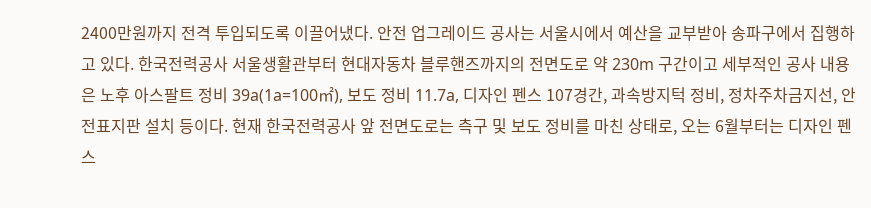2400만원까지 전격 투입되도록 이끌어냈다. 안전 업그레이드 공사는 서울시에서 예산을 교부받아 송파구에서 집행하고 있다. 한국전력공사 서울생활관부터 현대자동차 블루핸즈까지의 전면도로 약 230m 구간이고 세부적인 공사 내용은 노후 아스팔트 정비 39a(1a=100㎡), 보도 정비 11.7a, 디자인 펜스 107경간, 과속방지턱 정비, 정차주차금지선, 안전표지판 설치 등이다. 현재 한국전력공사 앞 전면도로는 측구 및 보도 정비를 마친 상태로, 오는 6월부터는 디자인 펜스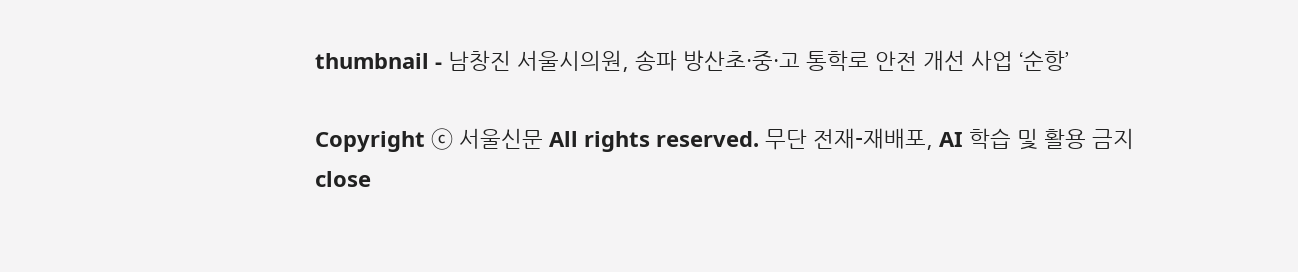thumbnail - 남창진 서울시의원, 송파 방산초·중·고 통학로 안전 개선 사업 ‘순항’

Copyright ⓒ 서울신문 All rights reserved. 무단 전재-재배포, AI 학습 및 활용 금지
close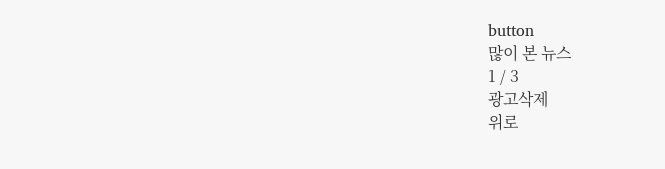button
많이 본 뉴스
1 / 3
광고삭제
위로